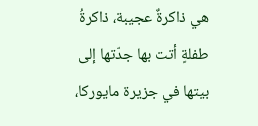هي ذاكرةٌ عجيبة، ذاكرةُ طفلةٍ أتت بها جدّتها إلى بيتها في جزيرة مايوركا،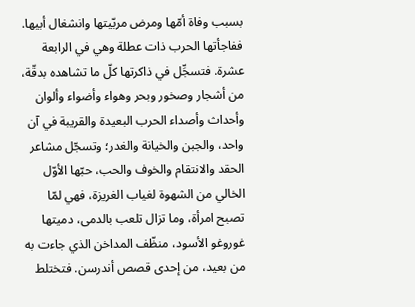بسبب وفاة أمّها ومرض مربّيتها وانشغال أبيها. ففاجأتها الحرب ذات عطلة وهي في الرابعة عشرة. فتسجِّل في ذاكرتها كلّ ما تشاهده بدقّة، من أشجار وصخور وبحر وهواء وأضواء وألوان وأحداث وأصداء الحرب البعيدة والقريبة في آن واحد، والجبن والخيانة والغدر؛ وتسجّل مشاعر الحقد والانتقام والخوف والحب، حبّها الأوّل الخالي من الشهوة لغياب الغريزة، فهي لمّا تصبح امرأة، وما تزال تلعب بالدمى، دميتها غوروغو الأسود، منظّف المداخن الذي جاءت به من بعيد، من إحدى قصص أندرسن. فتختلط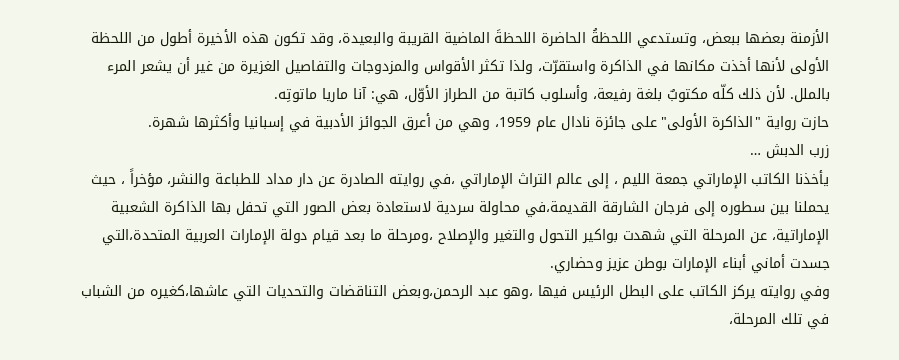الأزمنة بعضها ببعض، وتستدعي اللحظةُ الحاضرة اللحظةَ الماضية القريبة والبعيدة، وقد تكون هذه الأخيرة أطول من اللحظة الأولى لأنها أخذت مكانها في الذاكرة واستقرّت، ولذا تكثر الأقواس والمزدوجات والتفاصيل الغزيرة من غير أن يشعر المرء بالملل. لأن ذلك كلّه مكتوبٌ بلغة رفيعة، وأسلوب كاتبة من الطراز الأوّل، هي: آنا ماريا ماتوتِه.
حازت رواية "الذاكرة الأولى" على جائزة نادال عام 1959، وهي من أعرق الجوائز الأدبية في إسبانيا وأكثرها شهرة.
زرب الدبش …
يأخذنا الكاتب الإماراتي جمعة الليم ، إلى عالم التراث الإماراتي ،في روايته الصادرة عن دار مداد للطباعة والنشر، مؤخراً ، حيث يحملنا بين سطوره إلى فرجان الشارقة القديمة،في محاولة سردية لاستعادة بعض الصور التي تحفل بها الذاكرة الشعبية الإماراتية، عن المرحلة التي شهدت بواكير التحول والتغير والإصلاح ،ومرحلة ما بعد قيام دولة الإمارات العربية المتحدة،التي جسدت أماني أبناء الإمارات بوطن عزيز وحضاري.
وفي روايته يركز الكاتب على البطل الرئيس فيها ،وهو عبد الرحمن،وبعض التناقضات والتحديات التي عاشها،كغيره من الشباب في تلك المرحلة،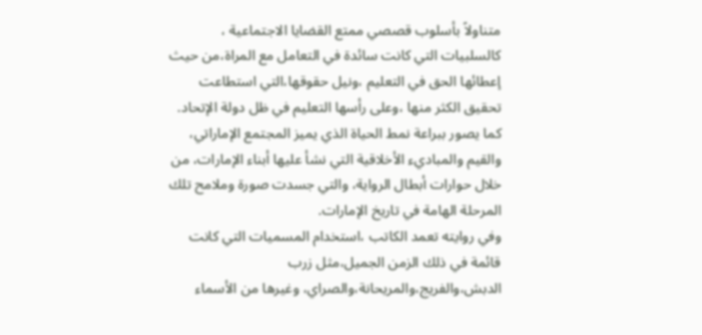متناولاً بأسلوب قصصي ممتع القضايا الاجتماعية ، كالسلبيات التي كانت سائدة في التعامل مع المراة،من حيث إعطائها الحق في التعليم ،ونيل حقوقها،التي استطاعت تحقيق الكثر منها ،وعلى رأسها التعليم في ظل دولة الإتحاد.
كما يصور ببراعة نمط الحياة الذي يميز المجتمع الإماراتي، والقيم والمباديء الأخلاقية التي نشأ عليها أبناء الإمارات، من خلال حوارات أبطال الرواية، والتي جسدت صورة وملامح تلك المرحلة الهامة في تاريخ الإمارات.
وفي روايته تعمد الكاتب ،استخدام المسميات التي كانت قائمة في ذلك الزمن الجميل،مثل زرب الدبش،والفريج،والمريحانة،والصراي، وغيرها من الأسماء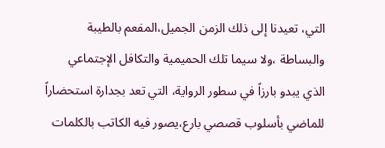التي، تعيدنا إلى ذلك الزمن الجميل،المفعم بالطيبة والبساطة ،ولا سيما تلك الحميمية والتكافل الإجتماعي الذي يبدو بارزاً في سطور الرواية، التي تعد بجدارة استحضاراً للماضي بأسلوب قصصي بارع،يصور فيه الكاتب بالكلمات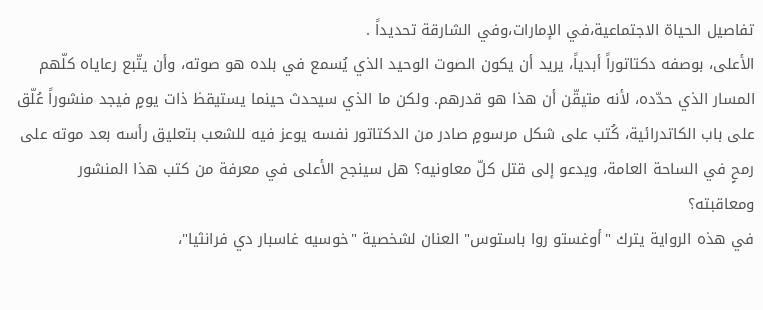تفاصيل الحياة الاجتماعية،في الإمارات،وفي الشارقة تحديداً .
الأعلى، بوصفه دكتاتوراً أبدياً، يريد أن يكون الصوت الوحيد الذي يُسمع في بلده هو صوته، وأن يتّبع رعاياه كلّهم المسار الذي حدّده، لأنه متيقّن أن هذا هو قدرهم. ولكن ما الذي سيحدث حينما يستيقظ ذات يومٍ فيجد منشوراً عُلّق على باب الكاتدرائية، كُتب على شكل مرسومٍ صادر من الدكتاتور نفسه يوعز فيه للشعب بتعليق رأسه بعد موته على رمحٍ في الساحة العامة، ويدعو إلى قتل كلّ معاونيه؟ هل سينجح الأعلى في معرفة من كتب هذا المنشور ومعاقبته؟
في هذه الرواية يترك "أوغستو روا باستوس" العنان لشخصية "خوسيه غاسبار دي فرانثيا"،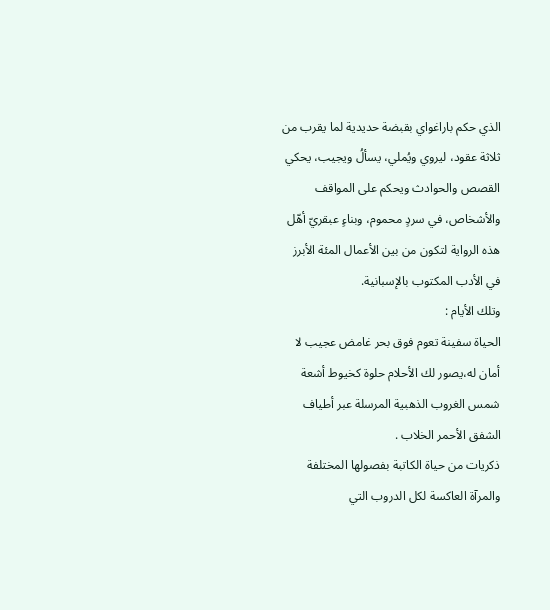الذي حكم باراغواي بقبضة حديدية لما يقرب من ثلاثة عقود، ليروي ويُملي، يسألُ ويجيب، يحكي القصص والحوادث ويحكم على المواقف والأشخاص، في سردٍ محموم، وبناءٍ عبقريّ أهّل هذه الرواية لتكون من بين الأعمال المئة الأبرز في الأدب المكتوب بالإسبانية.
وتلك الأيام :
الحياة سفينة تعوم فوق بحر غامض عجيب لا أمان له،يصور لك الأحلام حلوة كخيوط أشعة شمس الغروب الذهبية المرسلة عبر أطياف الشفق الأحمر الخلاب .
ذكريات من حياة الكاتبة بفصولها المختلفة والمرآة العاكسة لكل الدروب التي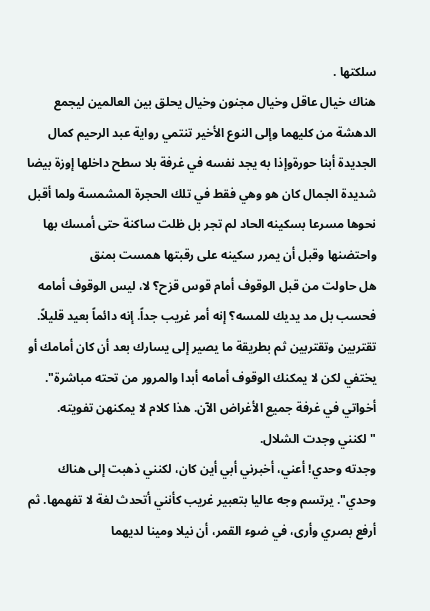سلكتها .
هناك خيال عاقل وخيال مجنون وخيال يحلق بين العالمين ليجمع الدهشة من كليهما وإلى النوع الأخير تنتمي رواية عبد الرحيم كمال الجديدة أبنا حورةوإذا به يجد نفسه في غرفة بلا سطح داخلها إوزة بيضا شديدة الجمال كان هو وهي فقط في تلك الحجرة المشمسة ولما أقبل نحوها مسرعا بسكينه الحاد لم تجر بل ظلت ساكنة حتى أمسك بها واحتضنها وقبل أن يمرر سكينه على رقبتها همست بمنق
هل حاولت من قبل الوقوف أمام قوس قزح؟ لا، ليس الوقوف أمامه فحسب بل مد يديك للمسه؟ إنه أمر غريب جداً. إنه دائماً بعيد قليلاً. تقتربين وتقتربين ثم بطريقة ما يصير إلى يسارك بعد أن كان أمامك أو يختفي لكن لا يمكنك الوقوف أمامه أبدا والمرور من تحته مباشرة". أخواتي في غرفة جميع الأغراض الآن. هذا كلام لا يمكنهن تفويته. "لكنني وجدت الشلال.
وجدته وحدي! أعني، أخبرني أبي أين كان، لكنني ذهبت إلى هناك وحدي". يرتسم وجه عاليا بتعبير غريب كأنني أتحدث لغة لا تفهمها. ثم أرفع بصري وأرى، في ضوء القمر، أن نيلا ومينا لديهما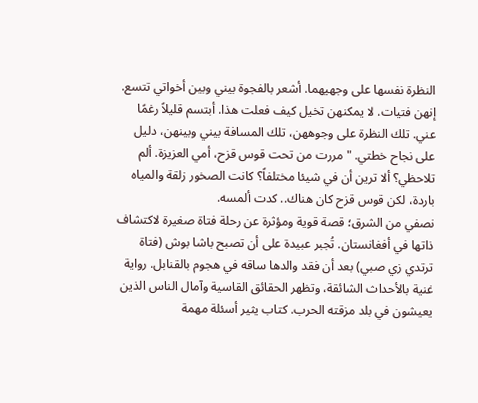النظرة نفسها على وجهيهما. أشعر بالفجوة بيني وبين أخواتي تتسع. إنهن فتيات. لا يمكنهن تخيل كيف فعلت هذا. أبتسم قليلاً رغمًا عني. تلك النظرة على وجوههن، تلك المسافة بيني وبينهن، دليل على نجاح خطتي. "مررت من تحت قوس قزح، أمي العزيزة. ألم تلاحظي؟ ألا ترين أن في شيئا مختلفاً؟ كانت الصخور زلقة والمياه باردة، لكن قوس قزح كان هناك.. كدت ألمسه.
نصفي من الشرق؛ قصة قوية ومؤثرة عن رحلة فتاة صغيرة لاكتشاف ذاتها في أفغانستان. تُجبر عبيدة على أن تصبح باشا بوش (فتاة ترتدي زي صبي) بعد أن فقد والدها ساقه في هجوم بالقنابل. رواية غنية بالأحداث الشائقة، وتظهر الحقائق القاسية وآمال الناس الذين يعيشون في بلد مزقته الحرب. كتاب يثير أسئلة مهمة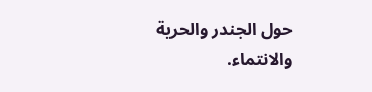حول الجندر والحرية والانتماء.